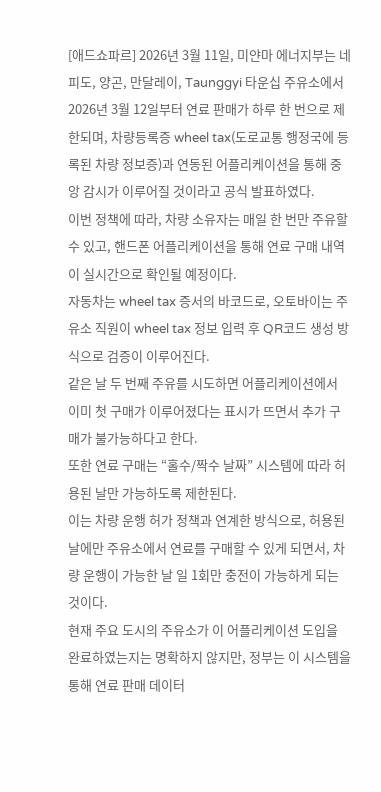[애드쇼파르] 2026년 3월 11일, 미얀마 에너지부는 네피도, 양곤, 만달레이, Taunggyi 타운십 주유소에서 2026년 3월 12일부터 연료 판매가 하루 한 번으로 제한되며, 차량등록증 wheel tax(도로교통 행정국에 등록된 차량 정보증)과 연동된 어플리케이션을 통해 중앙 감시가 이루어질 것이라고 공식 발표하였다.
이번 정책에 따라, 차량 소유자는 매일 한 번만 주유할 수 있고, 핸드폰 어플리케이션을 통해 연료 구매 내역이 실시간으로 확인될 예정이다.
자동차는 wheel tax 증서의 바코드로, 오토바이는 주유소 직원이 wheel tax 정보 입력 후 QR코드 생성 방식으로 검증이 이루어진다.
같은 날 두 번째 주유를 시도하면 어플리케이션에서 이미 첫 구매가 이루어졌다는 표시가 뜨면서 추가 구매가 불가능하다고 한다.
또한 연료 구매는 “홀수/짝수 날짜” 시스템에 따라 허용된 날만 가능하도록 제한된다.
이는 차량 운행 허가 정책과 연계한 방식으로, 허용된 날에만 주유소에서 연료를 구매할 수 있게 되면서, 차량 운행이 가능한 날 일 1회만 충전이 가능하게 되는 것이다.
현재 주요 도시의 주유소가 이 어플리케이션 도입을 완료하였는지는 명확하지 않지만, 정부는 이 시스템을 통해 연료 판매 데이터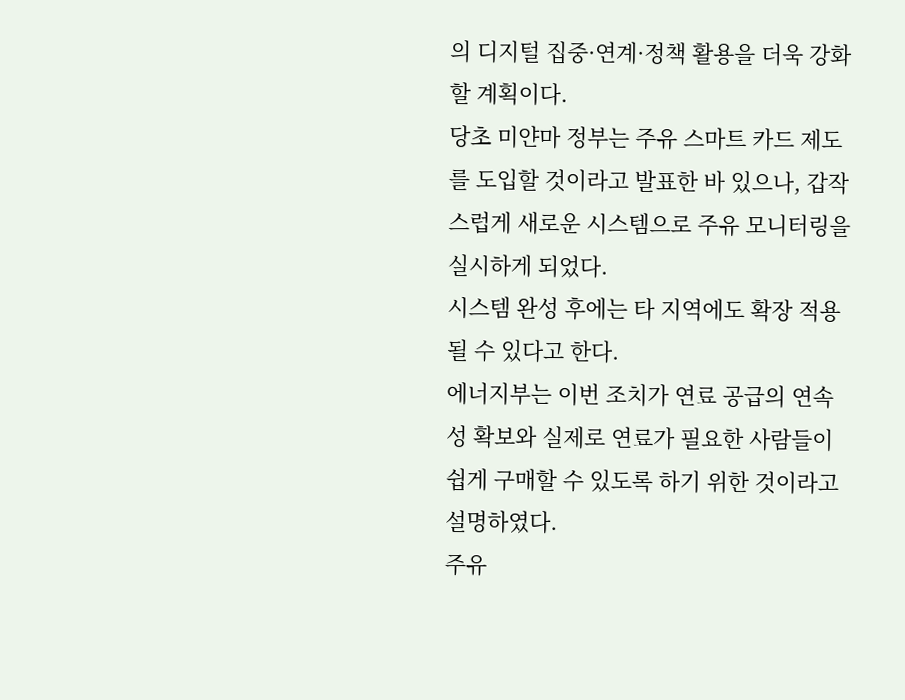의 디지털 집중·연계·정책 활용을 더욱 강화할 계획이다.
당초 미얀마 정부는 주유 스마트 카드 제도를 도입할 것이라고 발표한 바 있으나, 갑작스럽게 새로운 시스템으로 주유 모니터링을 실시하게 되었다.
시스템 완성 후에는 타 지역에도 확장 적용될 수 있다고 한다.
에너지부는 이번 조치가 연료 공급의 연속성 확보와 실제로 연료가 필요한 사람들이 쉽게 구매할 수 있도록 하기 위한 것이라고 설명하였다.
주유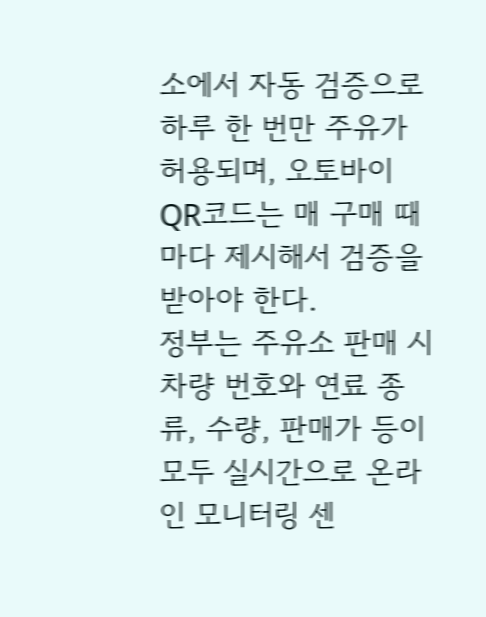소에서 자동 검증으로 하루 한 번만 주유가 허용되며, 오토바이 QR코드는 매 구매 때마다 제시해서 검증을 받아야 한다.
정부는 주유소 판매 시 차량 번호와 연료 종류, 수량, 판매가 등이 모두 실시간으로 온라인 모니터링 센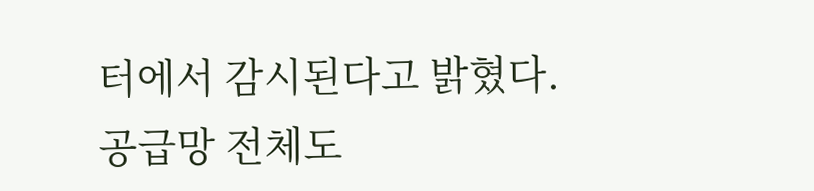터에서 감시된다고 밝혔다.
공급망 전체도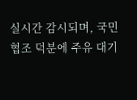실시간 감시되며, 국민 협조 덕분에 주유 대기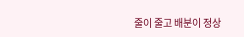줄이 줄고 배분이 정상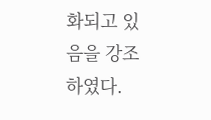화되고 있음을 강조하였다.